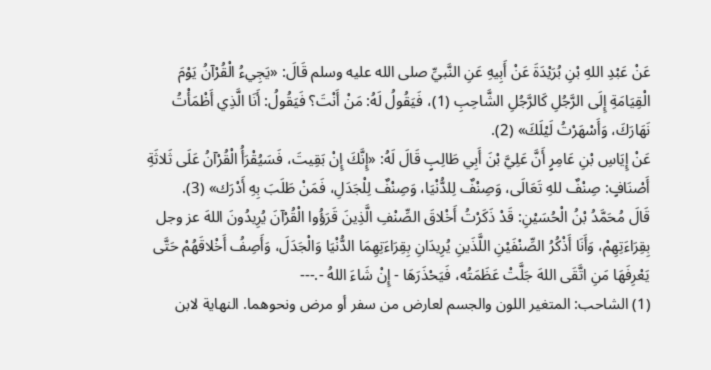عَنْ عَبْدِ اللهِ بْنِ بُرَيْدَةَ عَنْ أَبِيهِ عَنِ النَّبيِّ صلى الله عليه وسلم قَالَ: «يَجِيءُ الْقُرْآنُ يَوْمَ الْقِيَامَةِ إِلَى الرَّجُلِ كَالرَّجُلِ الشَّاحِبِ (1)، فَيَقُولُ لَهُ: مَنْ أَنْتَ؟ فَيَقُولُ: أَنَا الَّذِي أَظْمَأْتُ نَهَارَكَ، وَأَسْهَرْتُ لَيْلَكَ» (2).
عَنْ إِيَاسِ بْنِ عَامِرٍ أَنَّ عَلِيَّ بْنَ أَبِي طَالِبٍ قَالَ لَهُ: «إِنَّكَ إِنْ بَقِيتَ، فَسَيُقْرَأُ الْقُرْآنُ عَلَى ثَلاثَةِ أَصْنَافٍ: صِنْفٌ للهِ تَعَالَى، وَصِنْفٌ لِلدُّنْيَا، وَصِنْفٌ لِلْجَدَلِ، فَمَنْ طَلَبَ بِهِ أَدْرَك» (3).
قَالَ مُحَمَّدُ بْنُ الْحُسَيْنِ: قَدْ ذَكَرْتُ أَخْلاقَ الصِّنْفِ الَّذِينَ قَرَؤُوا الْقُرْآنَ يُرِيدُونَ اللهَ عز وجل بِقِرَاءَتِهِمْ، وَأَنَا أَذْكُرُ الصِّنْفَيْنِ اللَّذَينِ يُرِيدَانِ بِقِرَاءَتِهِمَا الدُّنْيَا وَالْجَدَلَ، وَأَصِفُ أَخْلاقَهُمْ حَتَّى يَعْرِفَهَا مَنِ اتَّقَى اللهَ جَلَّتْ عَظَمَتُه، فَيَحْذَرَهَا - إِنْ شَاءَ اللهُ -.---
(1) الشاحب: المتغير اللون والجسم لعارض من سفر أو مرض ونحوهما. النهاية لابن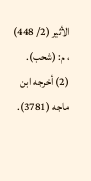الأثير (2/ 448) ، م: (شحب).
(2) أخرجه ابن ماجه (3781).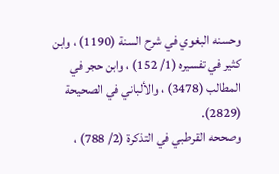وحسنه البغوي في شرح السنة (1190) ، وابن كثير في تفسيره (1/ 152) ، وابن حجر في المطالب (3478) ، والألباني في الصحيحة (2829).
وصححه القرطبي في التذكرة (2/ 788) ،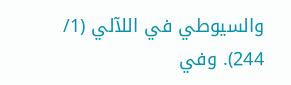والسيوطي في اللآلي (1/ 244). وفي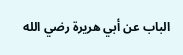الباب عن أبي هريرة رضي الله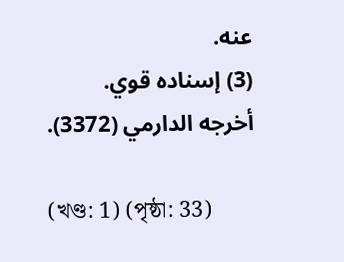عنه.
(3) إسناده قوي.
أخرجه الدارمي (3372).

(খণ্ড: 1) (পৃষ্ঠা: 33)